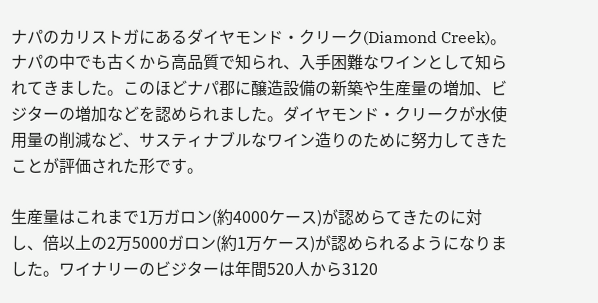ナパのカリストガにあるダイヤモンド・クリーク(Diamond Creek)。ナパの中でも古くから高品質で知られ、入手困難なワインとして知られてきました。このほどナパ郡に醸造設備の新築や生産量の増加、ビジターの増加などを認められました。ダイヤモンド・クリークが水使用量の削減など、サスティナブルなワイン造りのために努力してきたことが評価された形です。

生産量はこれまで1万ガロン(約4000ケース)が認めらてきたのに対し、倍以上の2万5000ガロン(約1万ケース)が認められるようになりました。ワイナリーのビジターは年間520人から3120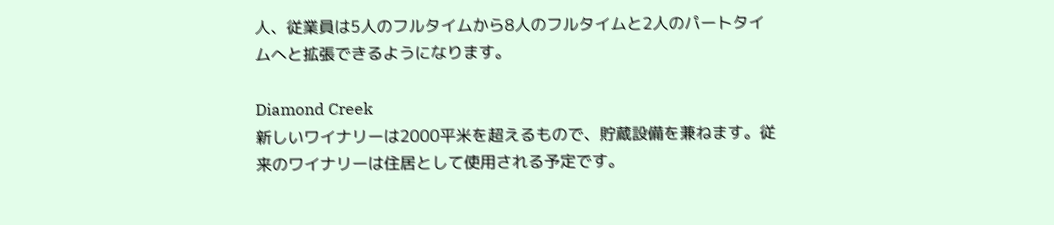人、従業員は5人のフルタイムから8人のフルタイムと2人のパートタイムへと拡張できるようになります。

Diamond Creek
新しいワイナリーは2000平米を超えるもので、貯蔵設備を兼ねます。従来のワイナリーは住居として使用される予定です。